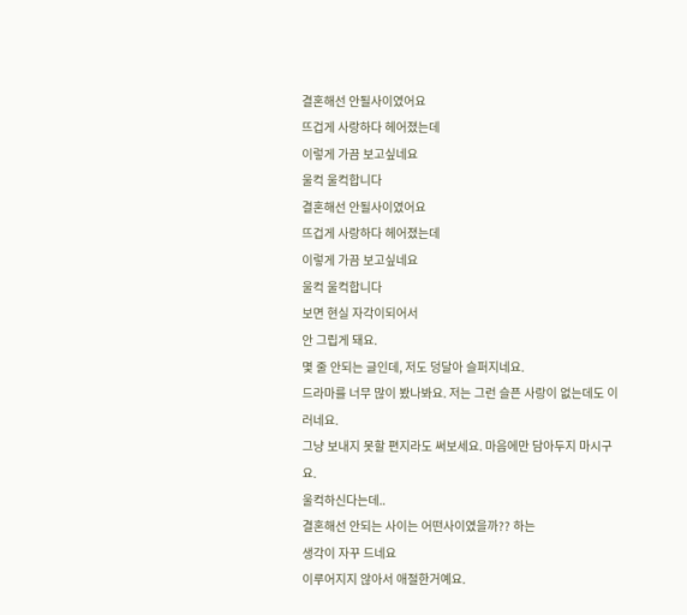결혼해선 안될사이였어요
뜨겁게 사랑하다 헤어졌는데
이렇게 가끔 보고싶네요
울컥 울컥합니다
결혼해선 안될사이였어요
뜨겁게 사랑하다 헤어졌는데
이렇게 가끔 보고싶네요
울컥 울컥합니다
보면 현실 자각이되어서
안 그립게 돼요.
몇 줄 안되는 글인데, 저도 덩달아 슬퍼지네요.
드라마를 너무 많이 봤나봐요. 저는 그런 슬픈 사랑이 없는데도 이러네요.
그냥 보내지 못할 편지라도 써보세요. 마음에만 담아두지 마시구요.
울컥하신다는데..
결혼해선 안되는 사이는 어떤사이였을까?? 하는
생각이 자꾸 드네요
이루어지지 않아서 애절한거예요.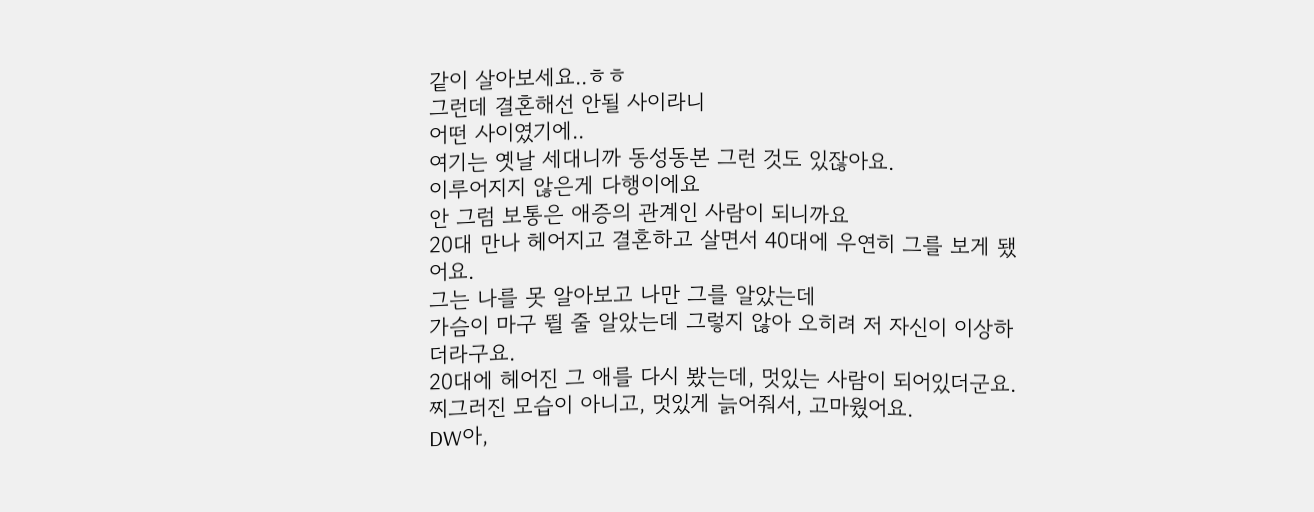같이 살아보세요..ㅎㅎ
그런데 결혼해선 안될 사이라니
어떤 사이였기에..
여기는 옛날 세대니까 동성동본 그런 것도 있잖아요.
이루어지지 않은게 다행이에요
안 그럼 보통은 애증의 관계인 사람이 되니까요
20대 만나 헤어지고 결혼하고 살면서 40대에 우연히 그를 보게 됐어요.
그는 나를 못 알아보고 나만 그를 알았는데
가슴이 마구 뛸 줄 알았는데 그렇지 않아 오히려 저 자신이 이상하더라구요.
20대에 헤어진 그 애를 다시 봤는데, 멋있는 사람이 되어있더군요. 찌그러진 모습이 아니고, 멋있게 늙어줘서, 고마웠어요.
DW아,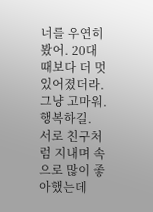너를 우연히 봤어. 20대 때보다 더 멋있어졌더라. 그냥 고마워. 행복하길.
서로 친구처럼 지내며 속으로 많이 좋아했는데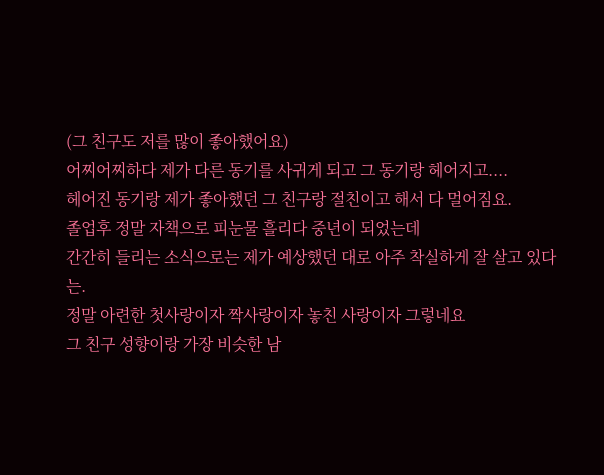(그 친구도 저를 많이 좋아했어요)
어찌어찌하다 제가 다른 동기를 사귀게 되고 그 동기랑 헤어지고....
헤어진 동기랑 제가 좋아했던 그 친구랑 절친이고 해서 다 멀어짐요.
졸업후 정말 자책으로 피눈물 흘리다 중년이 되었는데
간간히 들리는 소식으로는 제가 예상했던 대로 아주 착실하게 잘 살고 있다는.
정말 아련한 첫사랑이자 짝사랑이자 놓친 사랑이자 그렇네요
그 친구 성향이랑 가장 비슷한 남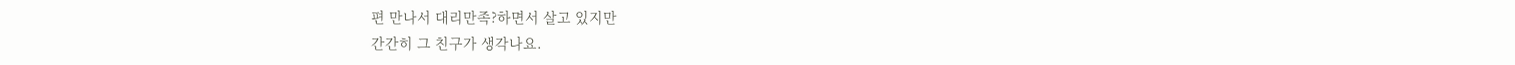편 만나서 대리만족?하면서 살고 있지만
간간히 그 친구가 생각나요.